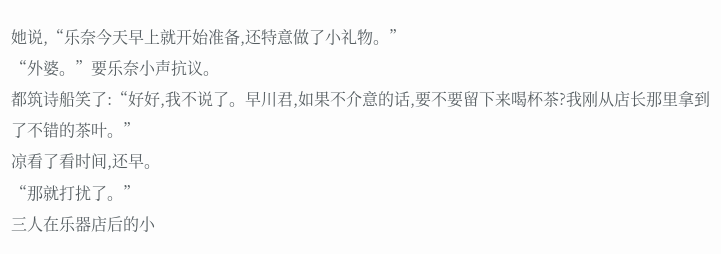她说,“乐奈今天早上就开始准备,还特意做了小礼物。”
“外婆。”要乐奈小声抗议。
都筑诗船笑了:“好好,我不说了。早川君,如果不介意的话,要不要留下来喝杯茶?我刚从店长那里拿到了不错的茶叶。”
凉看了看时间,还早。
“那就打扰了。”
三人在乐器店后的小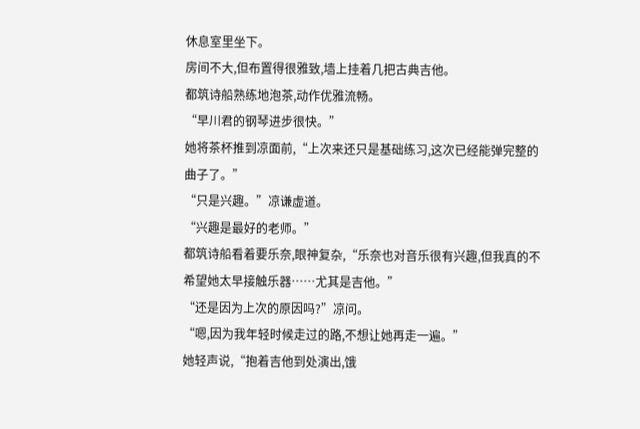休息室里坐下。
房间不大,但布置得很雅致,墙上挂着几把古典吉他。
都筑诗船熟练地泡茶,动作优雅流畅。
“早川君的钢琴进步很快。”
她将茶杯推到凉面前,“上次来还只是基础练习,这次已经能弹完整的曲子了。”
“只是兴趣。”凉谦虚道。
“兴趣是最好的老师。”
都筑诗船看着要乐奈,眼神复杂,“乐奈也对音乐很有兴趣,但我真的不希望她太早接触乐器……尤其是吉他。”
“还是因为上次的原因吗?”凉问。
“嗯,因为我年轻时候走过的路,不想让她再走一遍。”
她轻声说,“抱着吉他到处演出,饿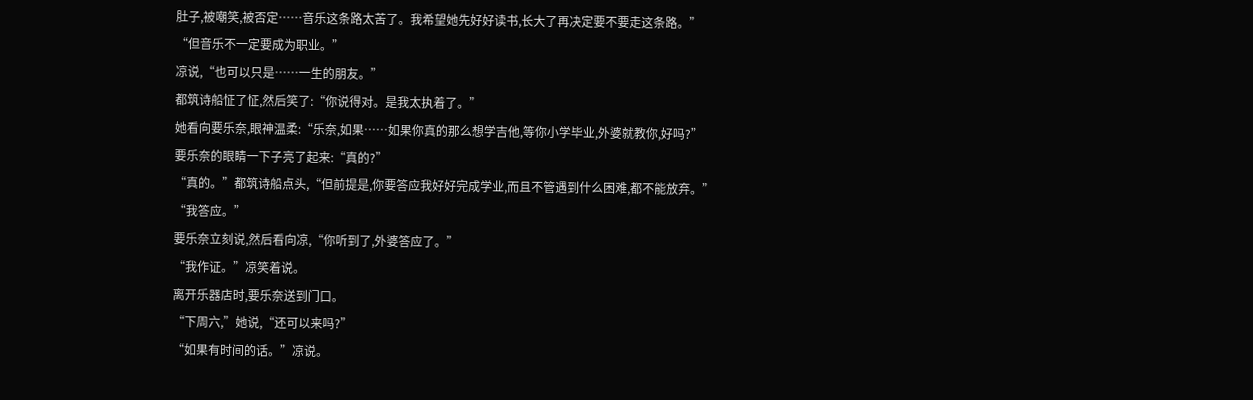肚子,被嘲笑,被否定……音乐这条路太苦了。我希望她先好好读书,长大了再决定要不要走这条路。”
“但音乐不一定要成为职业。”
凉说,“也可以只是……一生的朋友。”
都筑诗船怔了怔,然后笑了:“你说得对。是我太执着了。”
她看向要乐奈,眼神温柔:“乐奈,如果……如果你真的那么想学吉他,等你小学毕业,外婆就教你,好吗?”
要乐奈的眼睛一下子亮了起来:“真的?”
“真的。”都筑诗船点头,“但前提是,你要答应我好好完成学业,而且不管遇到什么困难,都不能放弃。”
“我答应。”
要乐奈立刻说,然后看向凉,“你听到了,外婆答应了。”
“我作证。”凉笑着说。
离开乐器店时,要乐奈送到门口。
“下周六,”她说,“还可以来吗?”
“如果有时间的话。”凉说。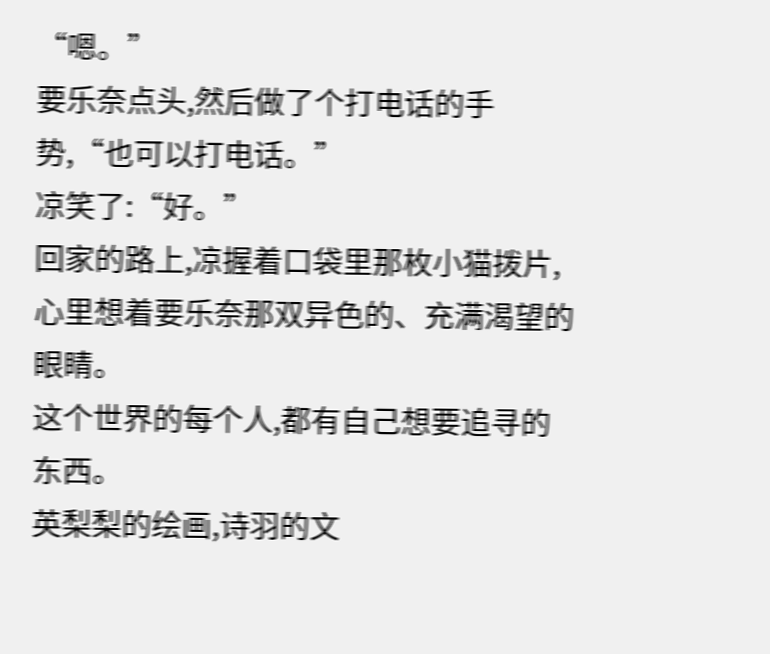“嗯。”
要乐奈点头,然后做了个打电话的手势,“也可以打电话。”
凉笑了:“好。”
回家的路上,凉握着口袋里那枚小猫拨片,心里想着要乐奈那双异色的、充满渴望的眼睛。
这个世界的每个人,都有自己想要追寻的东西。
英梨梨的绘画,诗羽的文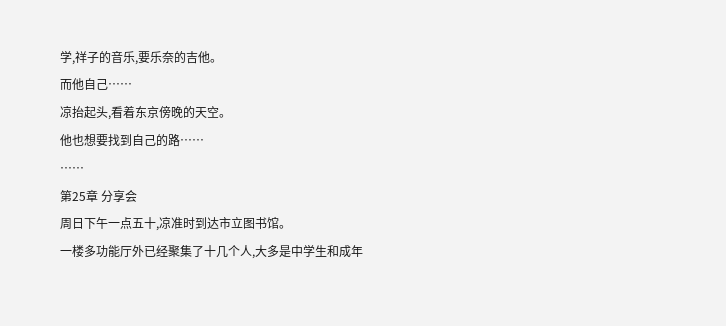学,祥子的音乐,要乐奈的吉他。
而他自己……
凉抬起头,看着东京傍晚的天空。
他也想要找到自己的路……
……
第25章 分享会
周日下午一点五十,凉准时到达市立图书馆。
一楼多功能厅外已经聚集了十几个人,大多是中学生和成年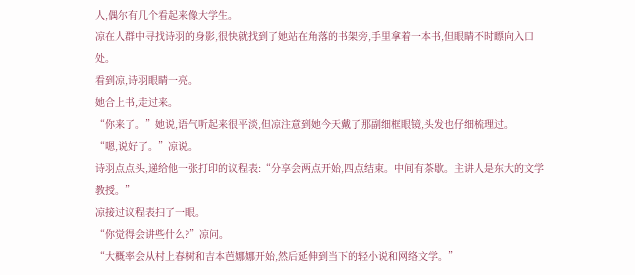人,偶尔有几个看起来像大学生。
凉在人群中寻找诗羽的身影,很快就找到了她站在角落的书架旁,手里拿着一本书,但眼睛不时瞟向入口处。
看到凉,诗羽眼睛一亮。
她合上书,走过来。
“你来了。”她说,语气听起来很平淡,但凉注意到她今天戴了那副细框眼镜,头发也仔细梳理过。
“嗯,说好了。”凉说。
诗羽点点头,递给他一张打印的议程表:“分享会两点开始,四点结束。中间有茶歇。主讲人是东大的文学教授。”
凉接过议程表扫了一眼。
“你觉得会讲些什么?”凉问。
“大概率会从村上春树和吉本芭娜娜开始,然后延伸到当下的轻小说和网络文学。”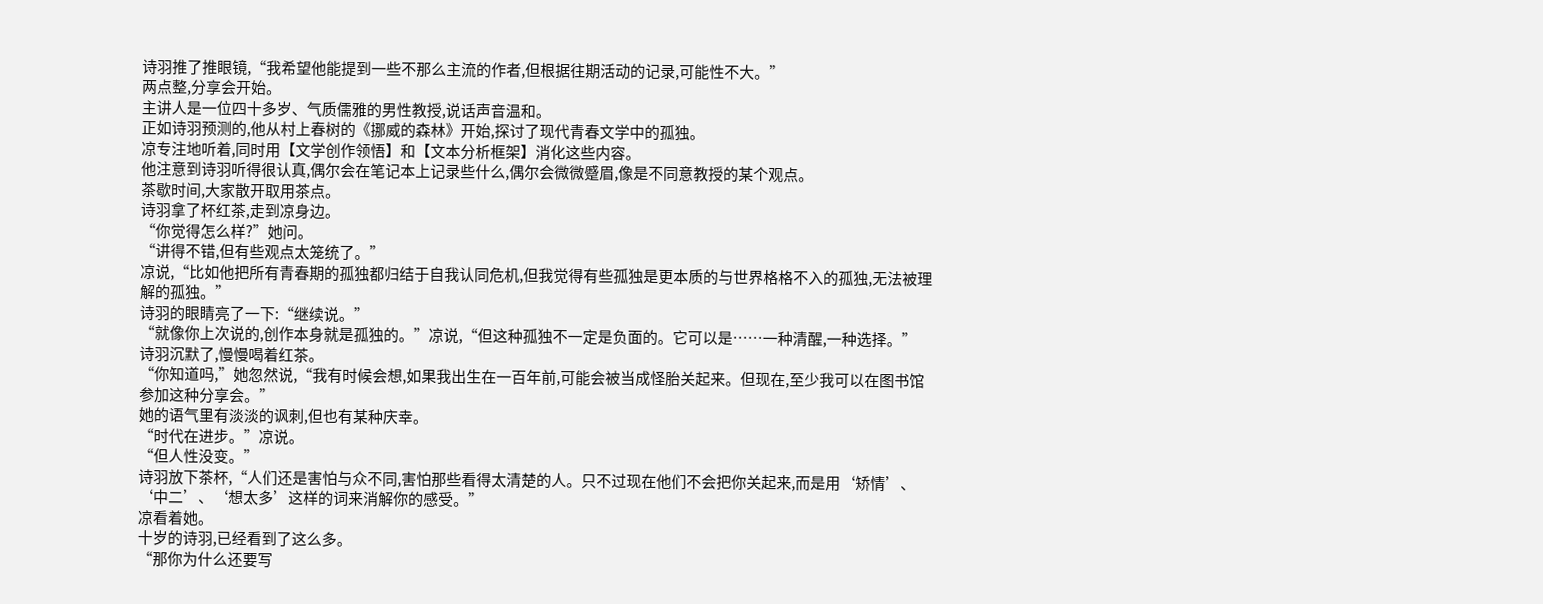诗羽推了推眼镜,“我希望他能提到一些不那么主流的作者,但根据往期活动的记录,可能性不大。”
两点整,分享会开始。
主讲人是一位四十多岁、气质儒雅的男性教授,说话声音温和。
正如诗羽预测的,他从村上春树的《挪威的森林》开始,探讨了现代青春文学中的孤独。
凉专注地听着,同时用【文学创作领悟】和【文本分析框架】消化这些内容。
他注意到诗羽听得很认真,偶尔会在笔记本上记录些什么,偶尔会微微蹙眉,像是不同意教授的某个观点。
茶歇时间,大家散开取用茶点。
诗羽拿了杯红茶,走到凉身边。
“你觉得怎么样?”她问。
“讲得不错,但有些观点太笼统了。”
凉说,“比如他把所有青春期的孤独都归结于自我认同危机,但我觉得有些孤独是更本质的与世界格格不入的孤独,无法被理解的孤独。”
诗羽的眼睛亮了一下:“继续说。”
“就像你上次说的,创作本身就是孤独的。”凉说,“但这种孤独不一定是负面的。它可以是……一种清醒,一种选择。”
诗羽沉默了,慢慢喝着红茶。
“你知道吗,”她忽然说,“我有时候会想,如果我出生在一百年前,可能会被当成怪胎关起来。但现在,至少我可以在图书馆参加这种分享会。”
她的语气里有淡淡的讽刺,但也有某种庆幸。
“时代在进步。”凉说。
“但人性没变。”
诗羽放下茶杯,“人们还是害怕与众不同,害怕那些看得太清楚的人。只不过现在他们不会把你关起来,而是用‘矫情’、‘中二’、‘想太多’这样的词来消解你的感受。”
凉看着她。
十岁的诗羽,已经看到了这么多。
“那你为什么还要写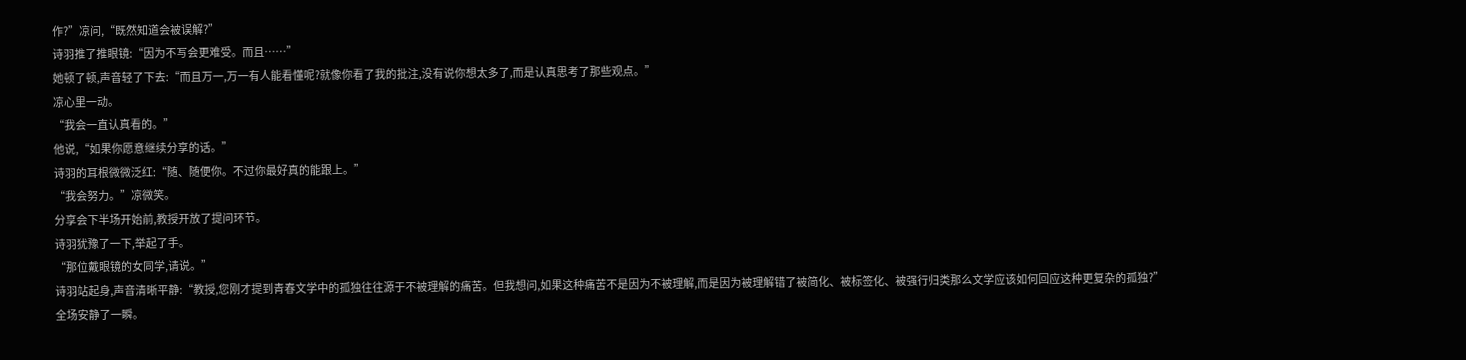作?”凉问,“既然知道会被误解?”
诗羽推了推眼镜:“因为不写会更难受。而且……”
她顿了顿,声音轻了下去:“而且万一,万一有人能看懂呢?就像你看了我的批注,没有说你想太多了,而是认真思考了那些观点。”
凉心里一动。
“我会一直认真看的。”
他说,“如果你愿意继续分享的话。”
诗羽的耳根微微泛红:“随、随便你。不过你最好真的能跟上。”
“我会努力。”凉微笑。
分享会下半场开始前,教授开放了提问环节。
诗羽犹豫了一下,举起了手。
“那位戴眼镜的女同学,请说。”
诗羽站起身,声音清晰平静:“教授,您刚才提到青春文学中的孤独往往源于不被理解的痛苦。但我想问,如果这种痛苦不是因为不被理解,而是因为被理解错了被简化、被标签化、被强行归类那么文学应该如何回应这种更复杂的孤独?”
全场安静了一瞬。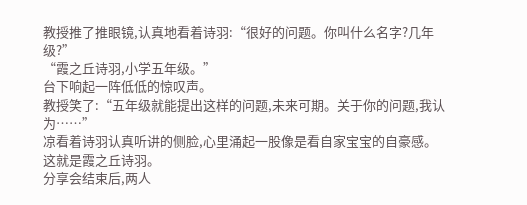教授推了推眼镜,认真地看着诗羽:“很好的问题。你叫什么名字?几年级?”
“霞之丘诗羽,小学五年级。”
台下响起一阵低低的惊叹声。
教授笑了:“五年级就能提出这样的问题,未来可期。关于你的问题,我认为……”
凉看着诗羽认真听讲的侧脸,心里涌起一股像是看自家宝宝的自豪感。
这就是霞之丘诗羽。
分享会结束后,两人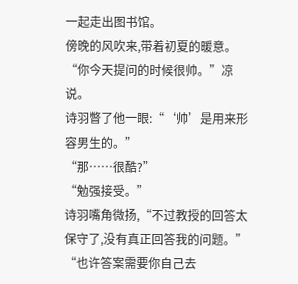一起走出图书馆。
傍晚的风吹来,带着初夏的暖意。
“你今天提问的时候很帅。”凉说。
诗羽瞥了他一眼:“‘帅’是用来形容男生的。”
“那……很酷?”
“勉强接受。”
诗羽嘴角微扬,“不过教授的回答太保守了,没有真正回答我的问题。”
“也许答案需要你自己去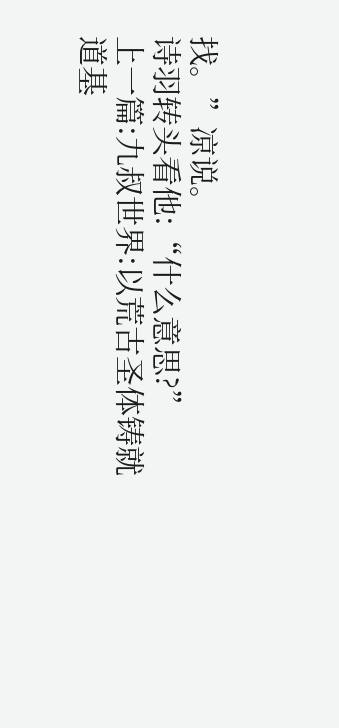找。”凉说。
诗羽转头看他:“什么意思?”
上一篇:九叔世界:以荒古圣体铸就道基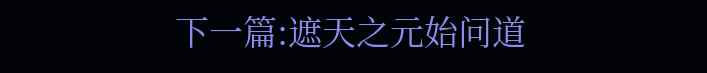下一篇:遮天之元始问道